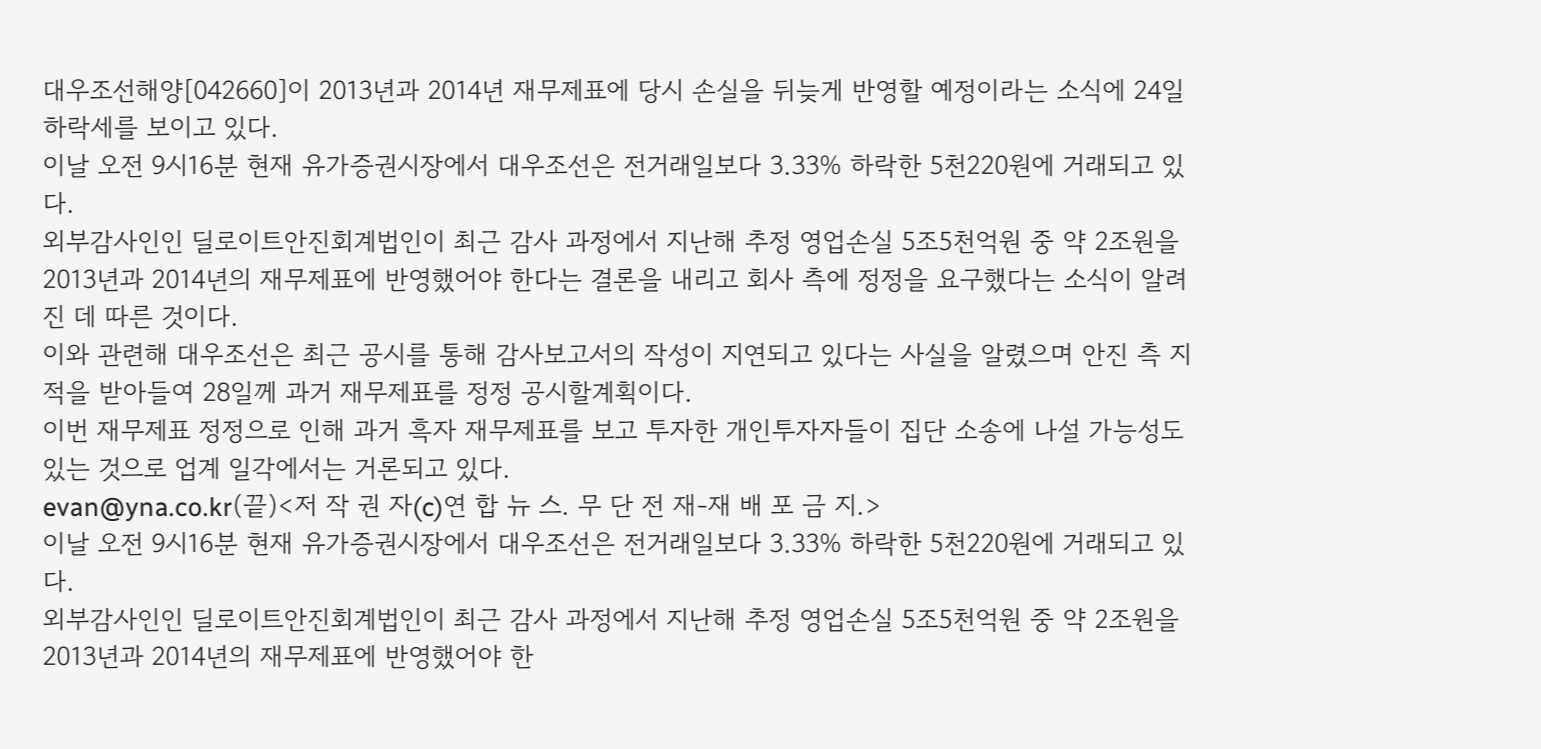대우조선해양[042660]이 2013년과 2014년 재무제표에 당시 손실을 뒤늦게 반영할 예정이라는 소식에 24일 하락세를 보이고 있다.
이날 오전 9시16분 현재 유가증권시장에서 대우조선은 전거래일보다 3.33% 하락한 5천220원에 거래되고 있다.
외부감사인인 딜로이트안진회계법인이 최근 감사 과정에서 지난해 추정 영업손실 5조5천억원 중 약 2조원을 2013년과 2014년의 재무제표에 반영했어야 한다는 결론을 내리고 회사 측에 정정을 요구했다는 소식이 알려진 데 따른 것이다.
이와 관련해 대우조선은 최근 공시를 통해 감사보고서의 작성이 지연되고 있다는 사실을 알렸으며 안진 측 지적을 받아들여 28일께 과거 재무제표를 정정 공시할계획이다.
이번 재무제표 정정으로 인해 과거 흑자 재무제표를 보고 투자한 개인투자자들이 집단 소송에 나설 가능성도 있는 것으로 업계 일각에서는 거론되고 있다.
evan@yna.co.kr(끝)<저 작 권 자(c)연 합 뉴 스. 무 단 전 재-재 배 포 금 지.>
이날 오전 9시16분 현재 유가증권시장에서 대우조선은 전거래일보다 3.33% 하락한 5천220원에 거래되고 있다.
외부감사인인 딜로이트안진회계법인이 최근 감사 과정에서 지난해 추정 영업손실 5조5천억원 중 약 2조원을 2013년과 2014년의 재무제표에 반영했어야 한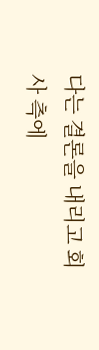다는 결론을 내리고 회사 측에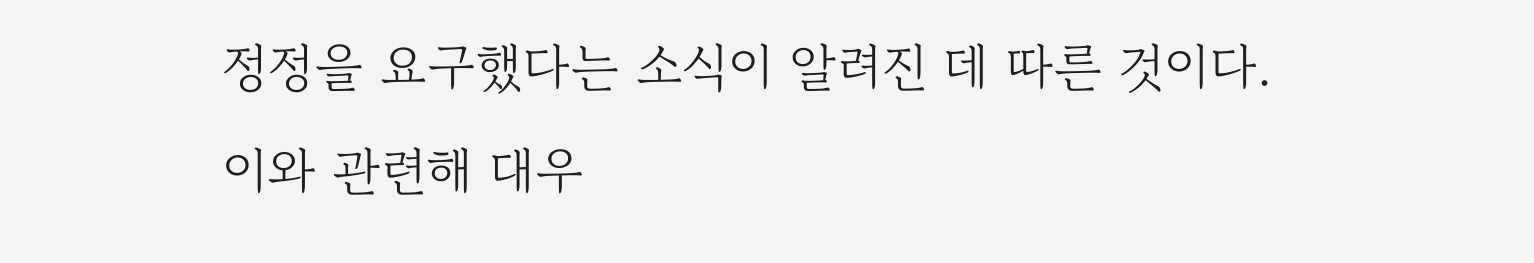정정을 요구했다는 소식이 알려진 데 따른 것이다.
이와 관련해 대우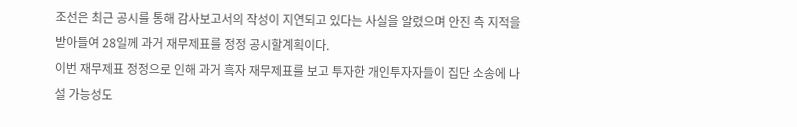조선은 최근 공시를 통해 감사보고서의 작성이 지연되고 있다는 사실을 알렸으며 안진 측 지적을 받아들여 28일께 과거 재무제표를 정정 공시할계획이다.
이번 재무제표 정정으로 인해 과거 흑자 재무제표를 보고 투자한 개인투자자들이 집단 소송에 나설 가능성도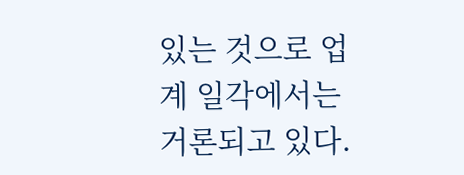있는 것으로 업계 일각에서는 거론되고 있다.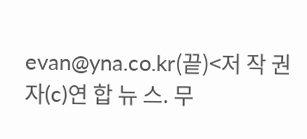evan@yna.co.kr(끝)<저 작 권 자(c)연 합 뉴 스. 무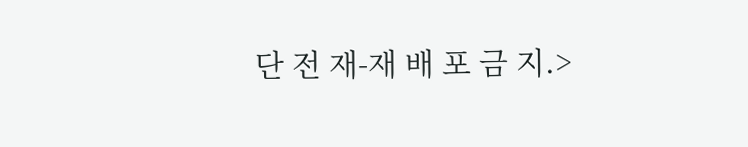단 전 재-재 배 포 금 지.>